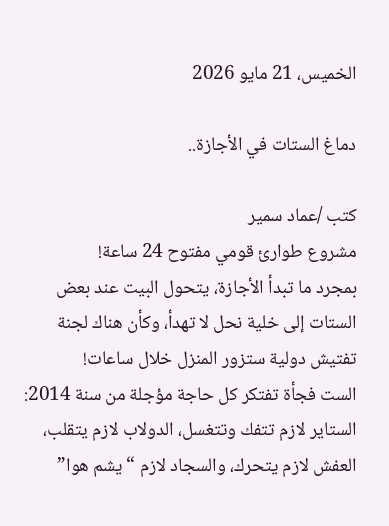الخميس، 21 مايو 2026

دماغ الستات في الأجازة..

كتب /عماد سمير
مشروع طوارئ قومي مفتوح 24 ساعة!
بمجرد ما تبدأ الأجازة، يتحول البيت عند بعض الستات إلى خلية نحل لا تهدأ، وكأن هناك لجنة تفتيش دولية ستزور المنزل خلال ساعات!
الست فجأة تفتكر كل حاجة مؤجلة من سنة 2014:
الستاير لازم تتفك وتتغسل، الدولاب لازم يتقلب، العفش لازم يتحرك، والسجاد لازم “يشم هوا”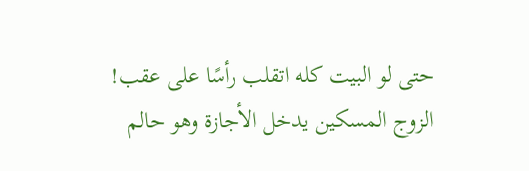حتى لو البيت كله اتقلب رأسًا على عقب!
الزوج المسكين يدخل الأجازة وهو حالم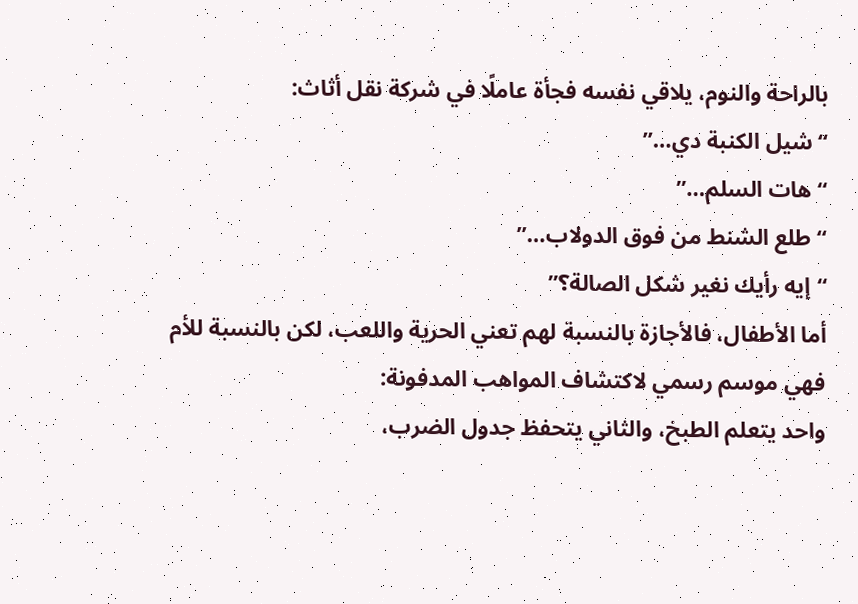بالراحة والنوم، يلاقي نفسه فجأة عاملًا في شركة نقل أثاث:
“شيل الكنبة دي…”
“هات السلم…”
“طلع الشنط من فوق الدولاب…”
“إيه رأيك نغير شكل الصالة؟”
أما الأطفال، فالأجازة بالنسبة لهم تعني الحرية واللعب، لكن بالنسبة للأم فهي موسم رسمي لاكتشاف المواهب المدفونة:
واحد يتعلم الطبخ، والثاني يتحفظ جدول الضرب،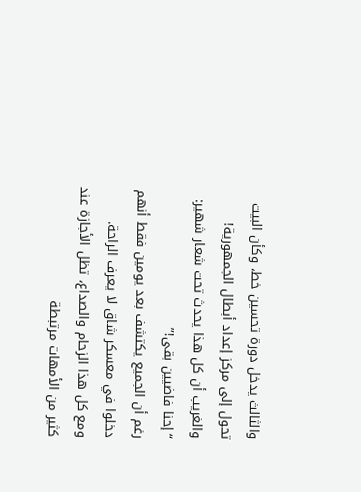والثالث يدخل دورة تحسين خط، وكأن البيت تحول إلى مركز إعداد أبطال الجمهورية!
والغريب أن كل هذا يحدث تحت شعار شهير:
“إحنا فاضيين بقى!”
رغم أن الجميع يكتشف بعد يومين فقط أنهم دخلوا في معسكر شاق لا يعرف الراحة.
ومع كل هذا الزحام والصداع، تظل الأجازة عند كثير من الأمهات مرتبطة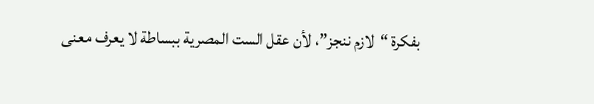بفكرة “لازم ننجز”، لأن عقل الست المصرية ببساطة لا يعرف معنى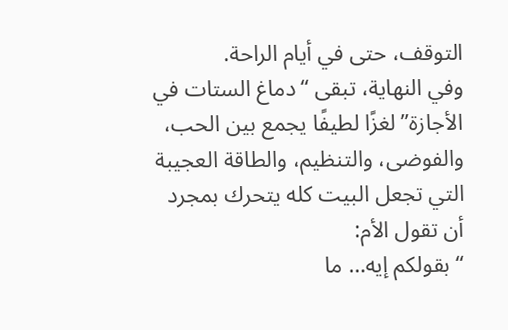التوقف، حتى في أيام الراحة.
وفي النهاية، تبقى “دماغ الستات في الأجازة” لغزًا لطيفًا يجمع بين الحب، والفوضى، والتنظيم، والطاقة العجيبة التي تجعل البيت كله يتحرك بمجرد أن تقول الأم:
“بقولكم إيه… ما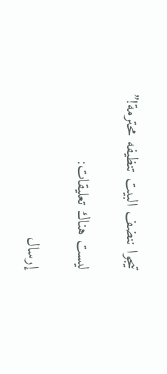تيجوا ننضف البيت تنظيفه محترمة!”

ليست هناك تعليقات:

إرسال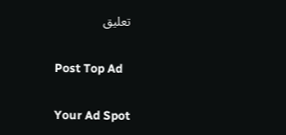تعليق

Post Top Ad

Your Ad Spot